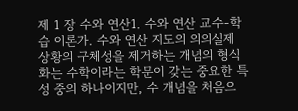제 1 장 수와 연산1. 수와 연산 교수-학습 이론가. 수와 연산 지도의 의의실제 상황의 구체성을 제거하는 개념의 형식화는 수학이라는 학문이 갖는 중요한 특성 중의 하나이지만, 수 개념을 처음으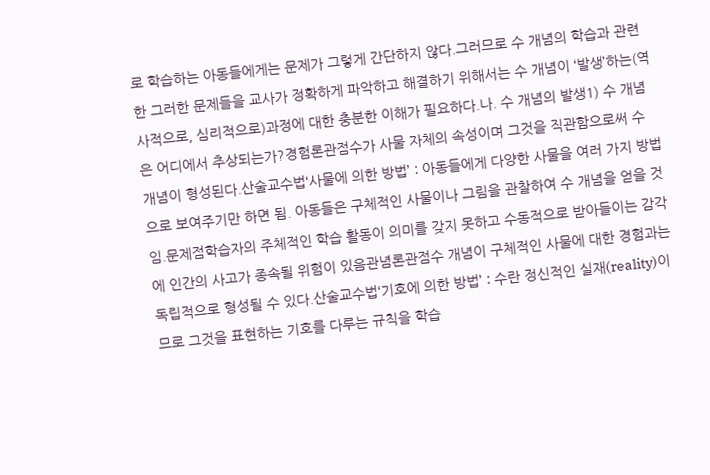로 학습하는 아동들에게는 문제가 그렇게 간단하지 않다.그러므로 수 개념의 학습과 관련한 그러한 문제들을 교사가 정확하게 파악하고 해결하기 위해서는 수 개념이 ‘발생’하는(역사적으로, 심리적으로)과정에 대한 충분한 이해가 필요하다.나. 수 개념의 발생1) 수 개념은 어디에서 추상되는가?경험론관점수가 사물 자체의 속성이며 그것을 직관함으로써 수 개념이 형성된다.산술교수법‘사물에 의한 방법’ : 아동들에게 다양한 사물을 여러 가지 방법으로 보여주기만 하면 됨. 아동들은 구체적인 사물이나 그림을 관찰하여 수 개념을 얻을 것임.문제점학습자의 주체적인 학습 활동이 의미를 갖지 못하고 수동적으로 받아들이는 감각에 인간의 사고가 종속될 위험이 있음관념론관점수 개념이 구체적인 사물에 대한 경험과는 독립적으로 형성될 수 있다.산술교수법‘기호에 의한 방법’ : 수란 정신적인 실재(reality)이므로 그것을 표현하는 기호를 다루는 규칙을 학습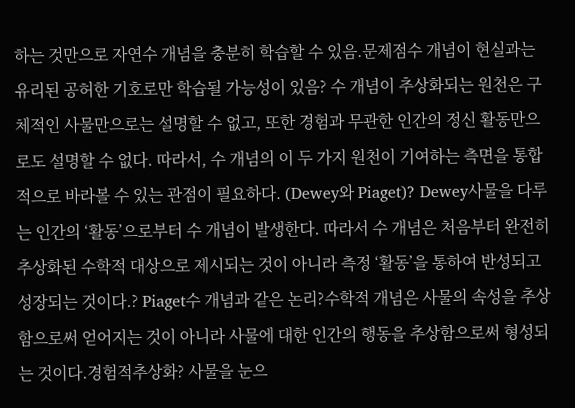하는 것만으로 자연수 개념을 충분히 학습할 수 있음.문제점수 개념이 현실과는 유리된 공허한 기호로만 학습될 가능성이 있음? 수 개념이 추상화되는 원천은 구체적인 사물만으로는 설명할 수 없고, 또한 경험과 무관한 인간의 정신 활동만으로도 설명할 수 없다. 따라서, 수 개념의 이 두 가지 원천이 기여하는 측면을 통합적으로 바라볼 수 있는 관점이 필요하다. (Dewey와 Piaget)? Dewey사물을 다루는 인간의 ‘활동’으로부터 수 개념이 발생한다. 따라서 수 개념은 처음부터 완전히 추상화된 수학적 대상으로 제시되는 것이 아니라 측정 ‘활동’을 통하여 반성되고 성장되는 것이다.? Piaget수 개념과 같은 논리?수학적 개념은 사물의 속성을 추상함으로써 얻어지는 것이 아니라 사물에 대한 인간의 행동을 추상함으로써 형성되는 것이다.경험적추상화? 사물을 눈으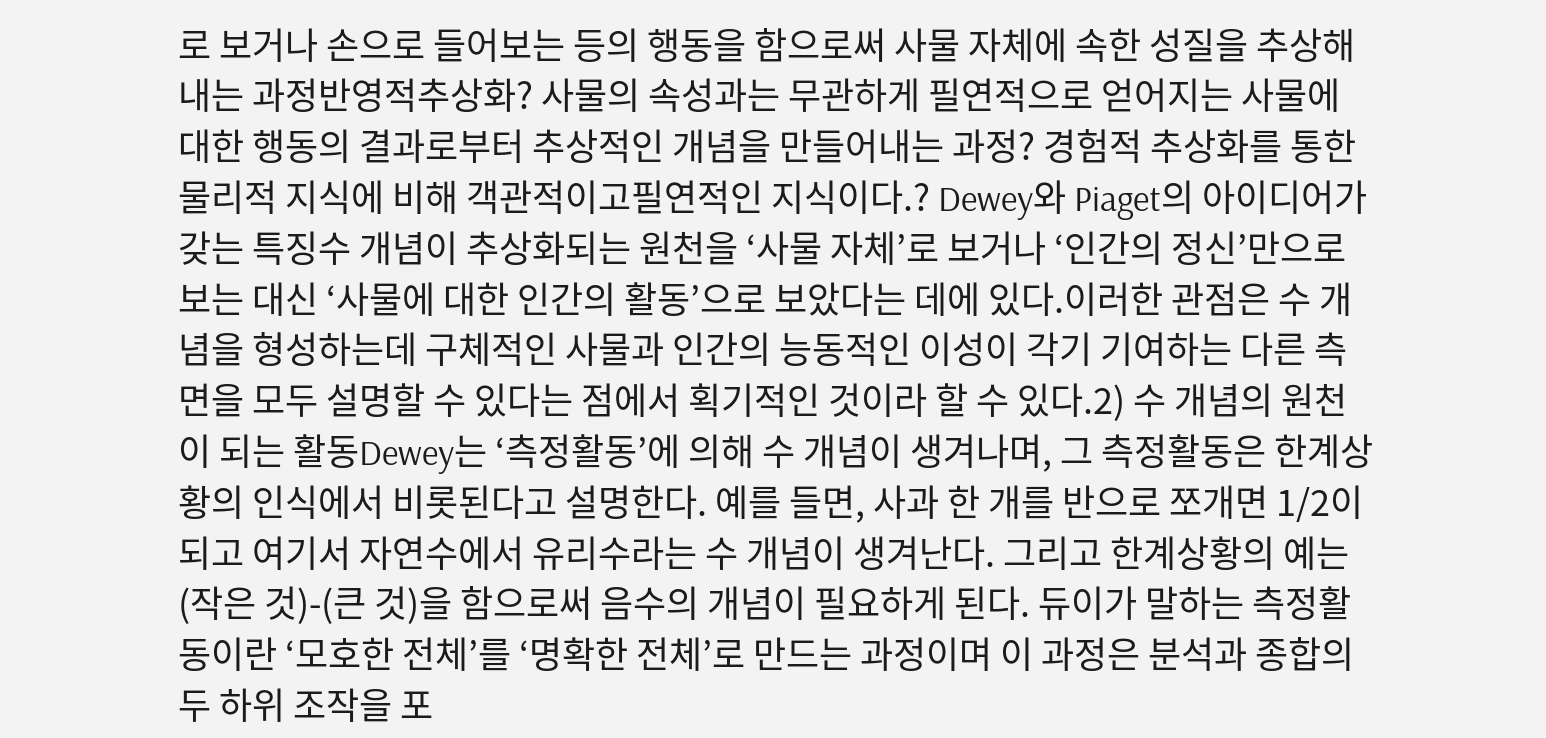로 보거나 손으로 들어보는 등의 행동을 함으로써 사물 자체에 속한 성질을 추상해내는 과정반영적추상화? 사물의 속성과는 무관하게 필연적으로 얻어지는 사물에 대한 행동의 결과로부터 추상적인 개념을 만들어내는 과정? 경험적 추상화를 통한 물리적 지식에 비해 객관적이고필연적인 지식이다.? Dewey와 Piaget의 아이디어가 갖는 특징수 개념이 추상화되는 원천을 ‘사물 자체’로 보거나 ‘인간의 정신’만으로 보는 대신 ‘사물에 대한 인간의 활동’으로 보았다는 데에 있다.이러한 관점은 수 개념을 형성하는데 구체적인 사물과 인간의 능동적인 이성이 각기 기여하는 다른 측면을 모두 설명할 수 있다는 점에서 획기적인 것이라 할 수 있다.2) 수 개념의 원천이 되는 활동Dewey는 ‘측정활동’에 의해 수 개념이 생겨나며, 그 측정활동은 한계상황의 인식에서 비롯된다고 설명한다. 예를 들면, 사과 한 개를 반으로 쪼개면 1/2이 되고 여기서 자연수에서 유리수라는 수 개념이 생겨난다. 그리고 한계상황의 예는 (작은 것)-(큰 것)을 함으로써 음수의 개념이 필요하게 된다. 듀이가 말하는 측정활동이란 ‘모호한 전체’를 ‘명확한 전체’로 만드는 과정이며 이 과정은 분석과 종합의 두 하위 조작을 포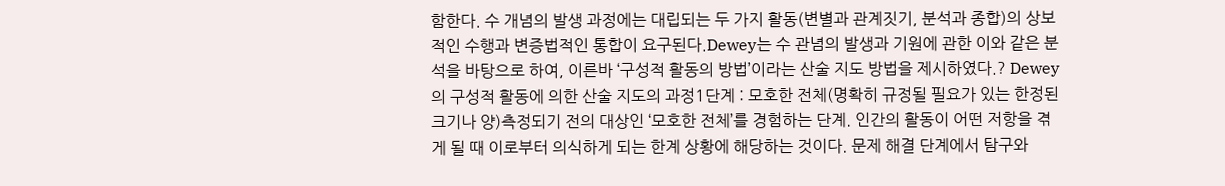함한다. 수 개념의 발생 과정에는 대립되는 두 가지 활동(변별과 관계짓기, 분석과 종합)의 상보적인 수행과 변증법적인 통합이 요구된다.Dewey는 수 관념의 발생과 기원에 관한 이와 같은 분석을 바탕으로 하여, 이른바 ‘구성적 활동의 방법’이라는 산술 지도 방법을 제시하였다.? Dewey의 구성적 활동에 의한 산술 지도의 과정1단계 : 모호한 전체(명확히 규정될 필요가 있는 한정된 크기나 양)측정되기 전의 대상인 ‘모호한 전체’를 경험하는 단계. 인간의 활동이 어떤 저항을 겪게 될 때 이로부터 의식하게 되는 한계 상황에 해당하는 것이다. 문제 해결 단계에서 탐구와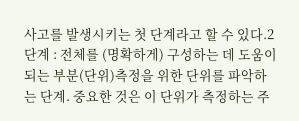사고를 발생시키는 첫 단계라고 할 수 있다.2단계 : 전체를 (명확하게) 구성하는 데 도움이 되는 부분(단위)측정을 위한 단위를 파악하는 단계. 중요한 것은 이 단위가 측정하는 주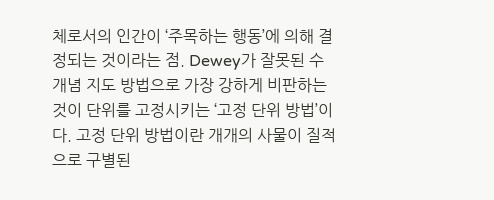체로서의 인간이 ‘주목하는 행동’에 의해 결정되는 것이라는 점. Dewey가 잘못된 수 개념 지도 방법으로 가장 강하게 비판하는 것이 단위를 고정시키는 ‘고정 단위 방법’이다. 고정 단위 방법이란 개개의 사물이 질적으로 구별된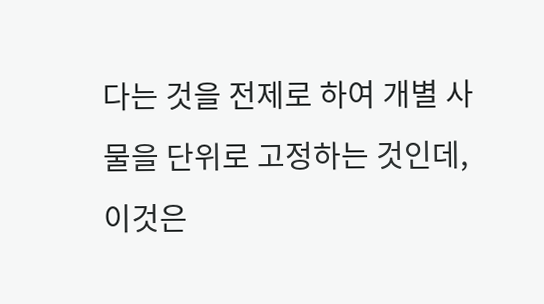다는 것을 전제로 하여 개별 사물을 단위로 고정하는 것인데, 이것은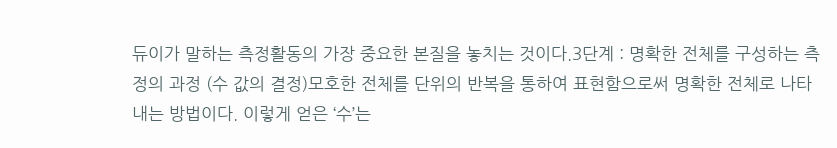듀이가 말하는 측정활동의 가장 중요한 본질을 놓치는 것이다.3단계 : 명확한 전체를 구성하는 측정의 과정 (수 값의 결정)모호한 전체를 단위의 반복을 통하여 표현함으로써 명확한 전체로 나타내는 방법이다. 이렇게 얻은 ‘수’는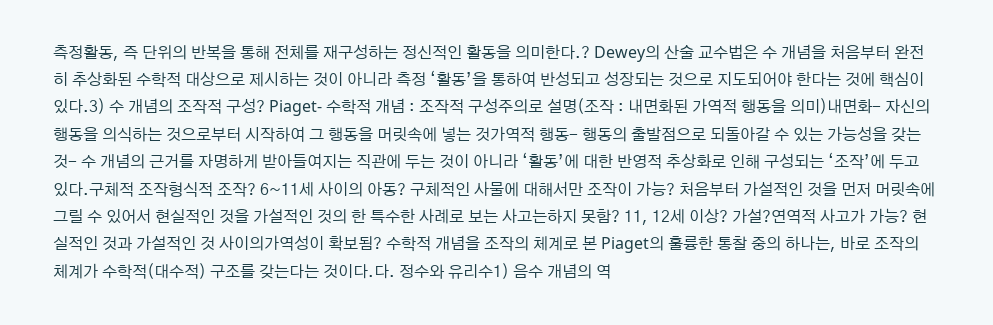측정활동, 즉 단위의 반복을 통해 전체를 재구성하는 정신적인 활동을 의미한다.? Dewey의 산술 교수법은 수 개념을 처음부터 완전히 추상화된 수학적 대상으로 제시하는 것이 아니라 측정 ‘활동’을 통하여 반성되고 성장되는 것으로 지도되어야 한다는 것에 핵심이 있다.3) 수 개념의 조작적 구성? Piaget- 수학적 개념 : 조작적 구성주의로 설명(조작 : 내면화된 가역적 행동을 의미)내면화- 자신의 행동을 의식하는 것으로부터 시작하여 그 행동을 머릿속에 넣는 것가역적 행동- 행동의 출발점으로 되돌아갈 수 있는 가능성을 갖는 것- 수 개념의 근거를 자명하게 받아들여지는 직관에 두는 것이 아니라 ‘활동’에 대한 반영적 추상화로 인해 구성되는 ‘조작’에 두고 있다.구체적 조작형식적 조작? 6~11세 사이의 아동? 구체적인 사물에 대해서만 조작이 가능? 처음부터 가설적인 것을 먼저 머릿속에 그릴 수 있어서 현실적인 것을 가설적인 것의 한 특수한 사례로 보는 사고는하지 못함? 11, 12세 이상? 가설?연역적 사고가 가능? 현실적인 것과 가설적인 것 사이의가역성이 확보됨? 수학적 개념을 조작의 체계로 본 Piaget의 훌륭한 통찰 중의 하나는, 바로 조작의 체계가 수학적(대수적) 구조를 갖는다는 것이다.다. 정수와 유리수1) 음수 개념의 역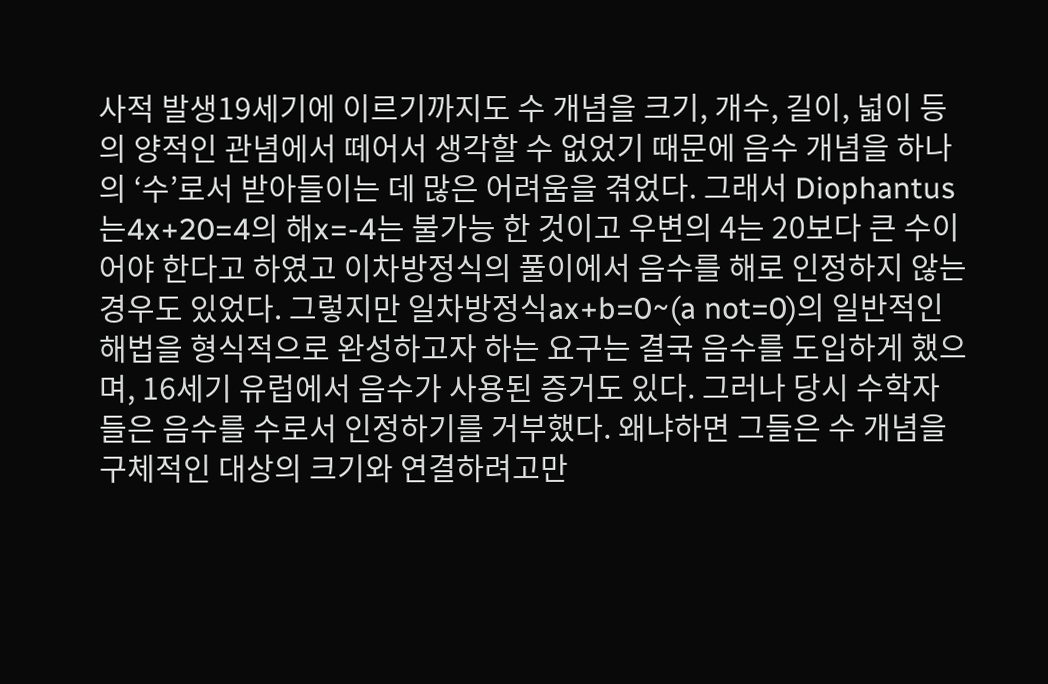사적 발생19세기에 이르기까지도 수 개념을 크기, 개수, 길이, 넓이 등의 양적인 관념에서 떼어서 생각할 수 없었기 때문에 음수 개념을 하나의 ‘수’로서 받아들이는 데 많은 어려움을 겪었다. 그래서 Diophantus는4x+20=4의 해x=-4는 불가능 한 것이고 우변의 4는 20보다 큰 수이어야 한다고 하였고 이차방정식의 풀이에서 음수를 해로 인정하지 않는 경우도 있었다. 그렇지만 일차방정식ax+b=0~(a not=0)의 일반적인 해법을 형식적으로 완성하고자 하는 요구는 결국 음수를 도입하게 했으며, 16세기 유럽에서 음수가 사용된 증거도 있다. 그러나 당시 수학자들은 음수를 수로서 인정하기를 거부했다. 왜냐하면 그들은 수 개념을 구체적인 대상의 크기와 연결하려고만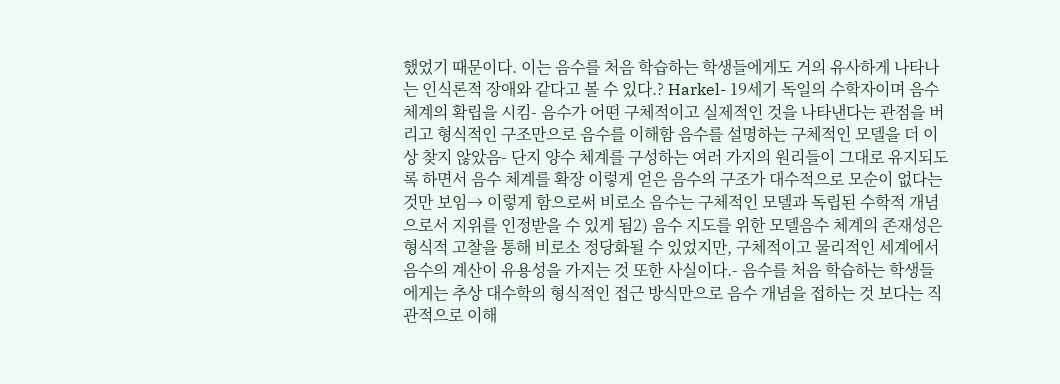했었기 때문이다. 이는 음수를 처음 학습하는 학생들에게도 거의 유사하게 나타나는 인식론적 장애와 같다고 볼 수 있다.? Harkel- 19세기 독일의 수학자이며 음수 체계의 확립을 시킴- 음수가 어떤 구체적이고 실제적인 것을 나타낸다는 관점을 버리고 형식적인 구조만으로 음수를 이해함 음수를 설명하는 구체적인 모델을 더 이상 찾지 않았음- 단지 양수 체계를 구성하는 여러 가지의 원리들이 그대로 유지되도록 하면서 음수 체계를 확장 이렇게 얻은 음수의 구조가 대수적으로 모순이 없다는 것만 보임→ 이렇게 함으로써 비로소 음수는 구체적인 모델과 독립된 수학적 개념으로서 지위를 인정받을 수 있게 됨2) 음수 지도를 위한 모델음수 체계의 존재성은 형식적 고찰을 통해 비로소 정당화될 수 있었지만, 구체적이고 물리적인 세계에서 음수의 계산이 유용성을 가지는 것 또한 사실이다.- 음수를 처음 학습하는 학생들에게는 추상 대수학의 형식적인 접근 방식만으로 음수 개념을 접하는 것 보다는 직관적으로 이해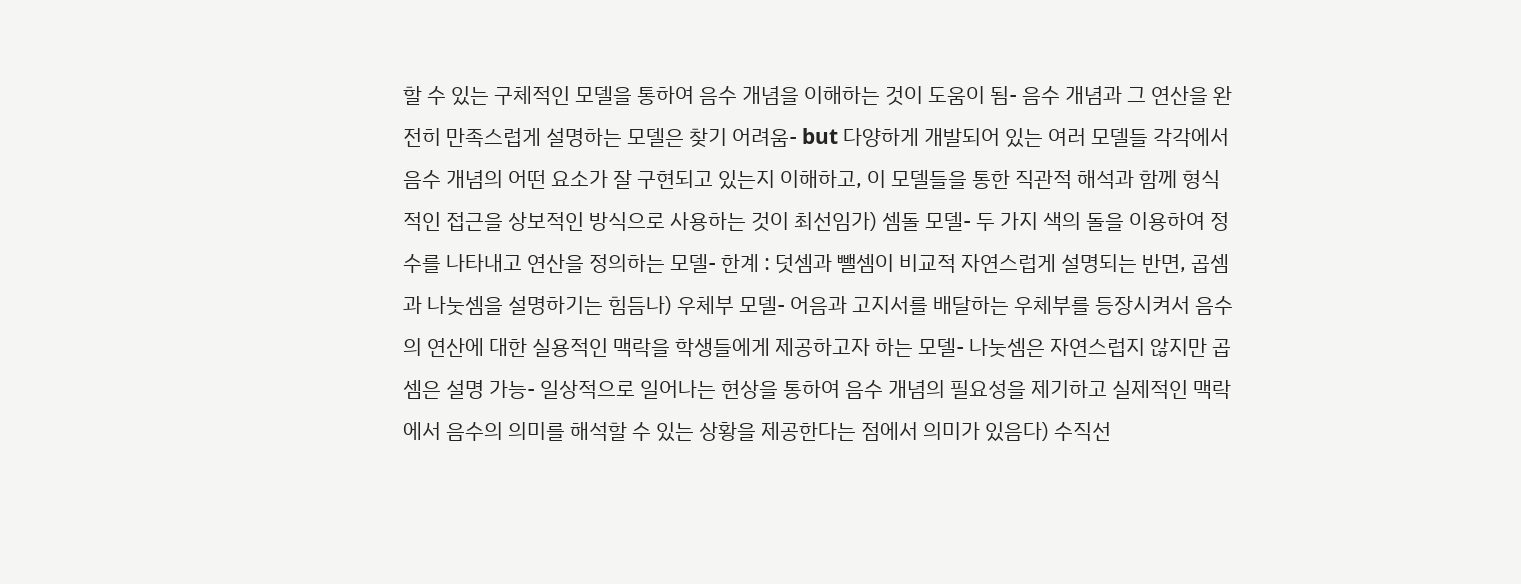할 수 있는 구체적인 모델을 통하여 음수 개념을 이해하는 것이 도움이 됨- 음수 개념과 그 연산을 완전히 만족스럽게 설명하는 모델은 찾기 어려움- but 다양하게 개발되어 있는 여러 모델들 각각에서 음수 개념의 어떤 요소가 잘 구현되고 있는지 이해하고, 이 모델들을 통한 직관적 해석과 함께 형식적인 접근을 상보적인 방식으로 사용하는 것이 최선임가) 셈돌 모델- 두 가지 색의 돌을 이용하여 정수를 나타내고 연산을 정의하는 모델- 한계 : 덧셈과 뺄셈이 비교적 자연스럽게 설명되는 반면, 곱셈과 나눗셈을 설명하기는 힘듬나) 우체부 모델- 어음과 고지서를 배달하는 우체부를 등장시켜서 음수의 연산에 대한 실용적인 맥락을 학생들에게 제공하고자 하는 모델- 나눗셈은 자연스럽지 않지만 곱셈은 설명 가능- 일상적으로 일어나는 현상을 통하여 음수 개념의 필요성을 제기하고 실제적인 맥락에서 음수의 의미를 해석할 수 있는 상황을 제공한다는 점에서 의미가 있음다) 수직선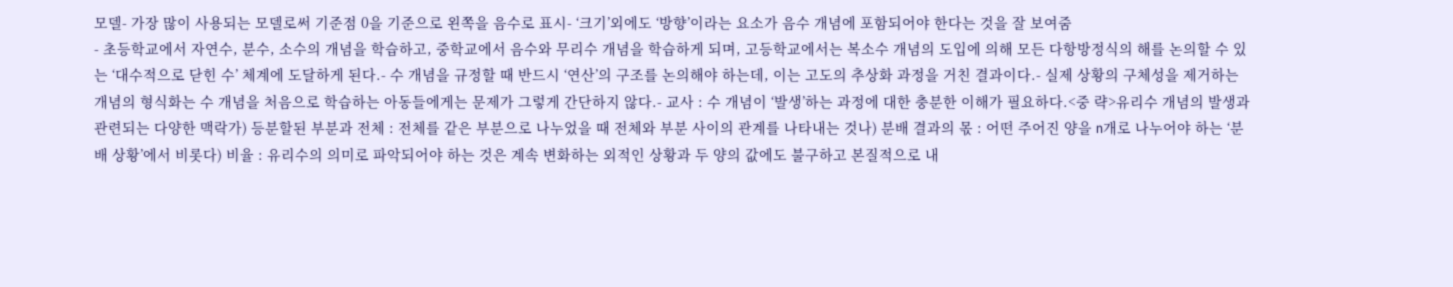모델- 가장 많이 사용되는 모델로써 기준점 0을 기준으로 왼쪽을 음수로 표시- ‘크기’외에도 ‘방향’이라는 요소가 음수 개념에 포함되어야 한다는 것을 잘 보여줌
- 초등학교에서 자연수, 분수, 소수의 개념을 학습하고, 중학교에서 음수와 무리수 개념을 학습하게 되며, 고등학교에서는 복소수 개념의 도입에 의해 모든 다항방정식의 해를 논의할 수 있는 ‘대수적으로 닫힌 수’ 체계에 도달하게 된다.- 수 개념을 규정할 때 반드시 ‘연산’의 구조를 논의해야 하는데, 이는 고도의 추상화 과정을 거친 결과이다.- 실제 상황의 구체성을 제거하는 개념의 형식화는 수 개념을 처음으로 학습하는 아동들에게는 문제가 그렇게 간단하지 않다.- 교사 : 수 개념이 ‘발생’하는 과정에 대한 충분한 이해가 필요하다.<중 략>유리수 개념의 발생과 관련되는 다양한 맥락가) 등분할된 부분과 전체 : 전체를 같은 부분으로 나누었을 때 전체와 부분 사이의 관계를 나타내는 것나) 분배 결과의 몫 : 어떤 주어진 양을 n개로 나누어야 하는 ‘분배 상황’에서 비롯다) 비율 : 유리수의 의미로 파악되어야 하는 것은 계속 변화하는 외적인 상황과 두 양의 값에도 불구하고 본질적으로 내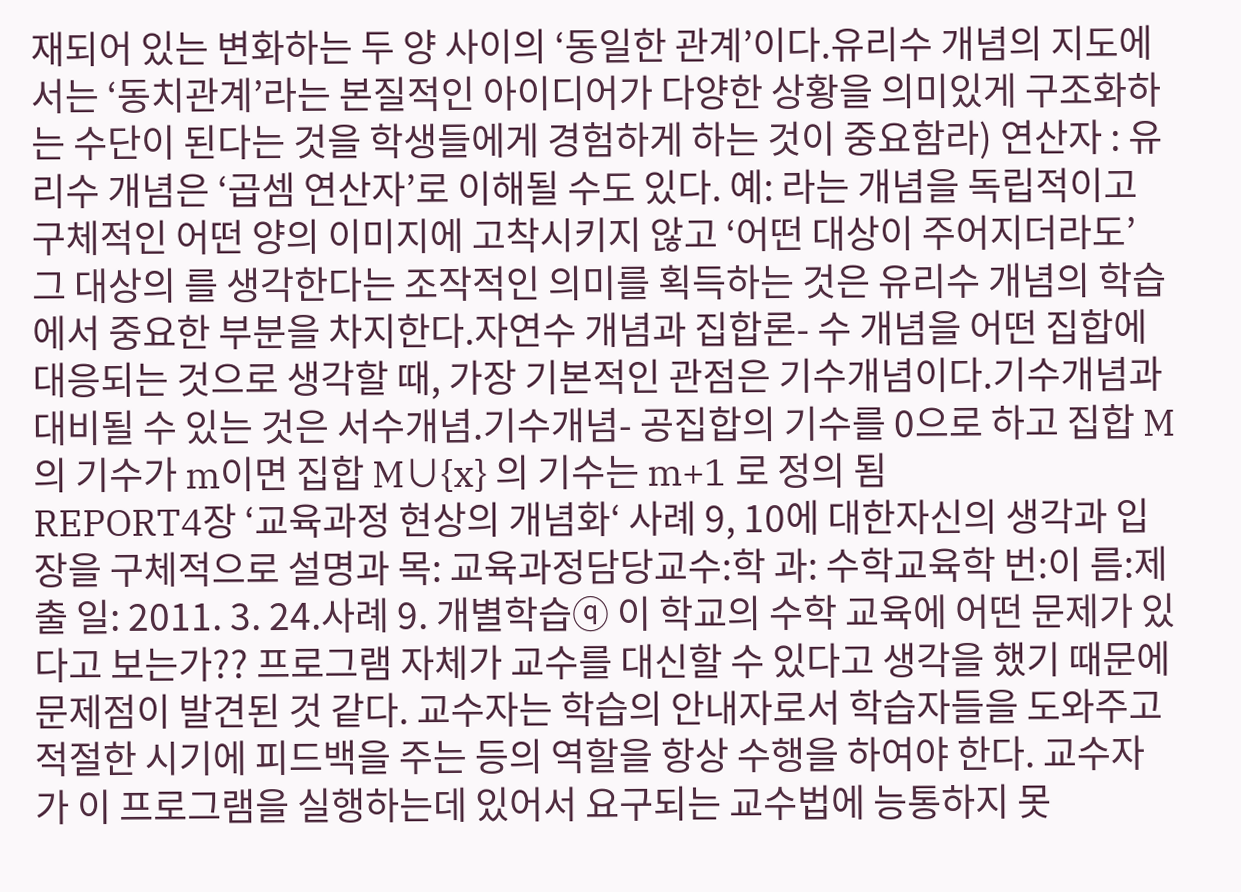재되어 있는 변화하는 두 양 사이의 ‘동일한 관계’이다.유리수 개념의 지도에서는 ‘동치관계’라는 본질적인 아이디어가 다양한 상황을 의미있게 구조화하는 수단이 된다는 것을 학생들에게 경험하게 하는 것이 중요함라) 연산자 : 유리수 개념은 ‘곱셈 연산자’로 이해될 수도 있다. 예: 라는 개념을 독립적이고 구체적인 어떤 양의 이미지에 고착시키지 않고 ‘어떤 대상이 주어지더라도’ 그 대상의 를 생각한다는 조작적인 의미를 획득하는 것은 유리수 개념의 학습에서 중요한 부분을 차지한다.자연수 개념과 집합론- 수 개념을 어떤 집합에 대응되는 것으로 생각할 때, 가장 기본적인 관점은 기수개념이다.기수개념과 대비될 수 있는 것은 서수개념.기수개념- 공집합의 기수를 0으로 하고 집합 M의 기수가 m이면 집합 M∪{x} 의 기수는 m+1 로 정의 됨
REPORT4장 ‘교육과정 현상의 개념화‘ 사례 9, 10에 대한자신의 생각과 입장을 구체적으로 설명과 목: 교육과정담당교수:학 과: 수학교육학 번:이 름:제 출 일: 2011. 3. 24.사례 9. 개별학습ⓠ 이 학교의 수학 교육에 어떤 문제가 있다고 보는가?? 프로그램 자체가 교수를 대신할 수 있다고 생각을 했기 때문에 문제점이 발견된 것 같다. 교수자는 학습의 안내자로서 학습자들을 도와주고 적절한 시기에 피드백을 주는 등의 역할을 항상 수행을 하여야 한다. 교수자가 이 프로그램을 실행하는데 있어서 요구되는 교수법에 능통하지 못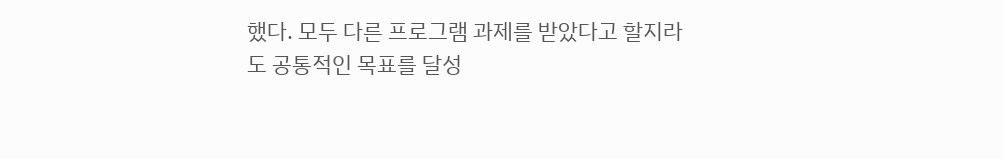했다. 모두 다른 프로그램 과제를 받았다고 할지라도 공통적인 목표를 달성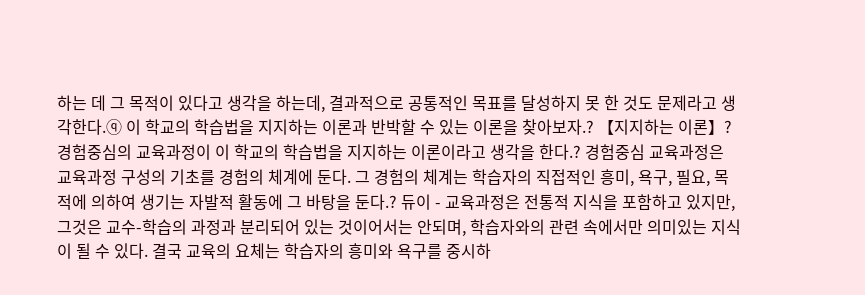하는 데 그 목적이 있다고 생각을 하는데, 결과적으로 공통적인 목표를 달성하지 못 한 것도 문제라고 생각한다.ⓠ 이 학교의 학습법을 지지하는 이론과 반박할 수 있는 이론을 찾아보자.? 【지지하는 이론】? 경험중심의 교육과정이 이 학교의 학습법을 지지하는 이론이라고 생각을 한다.? 경험중심 교육과정은 교육과정 구성의 기초를 경험의 체계에 둔다. 그 경험의 체계는 학습자의 직접적인 흥미, 욕구, 필요, 목적에 의하여 생기는 자발적 활동에 그 바탕을 둔다.? 듀이 - 교육과정은 전통적 지식을 포함하고 있지만, 그것은 교수-학습의 과정과 분리되어 있는 것이어서는 안되며, 학습자와의 관련 속에서만 의미있는 지식이 될 수 있다. 결국 교육의 요체는 학습자의 흥미와 욕구를 중시하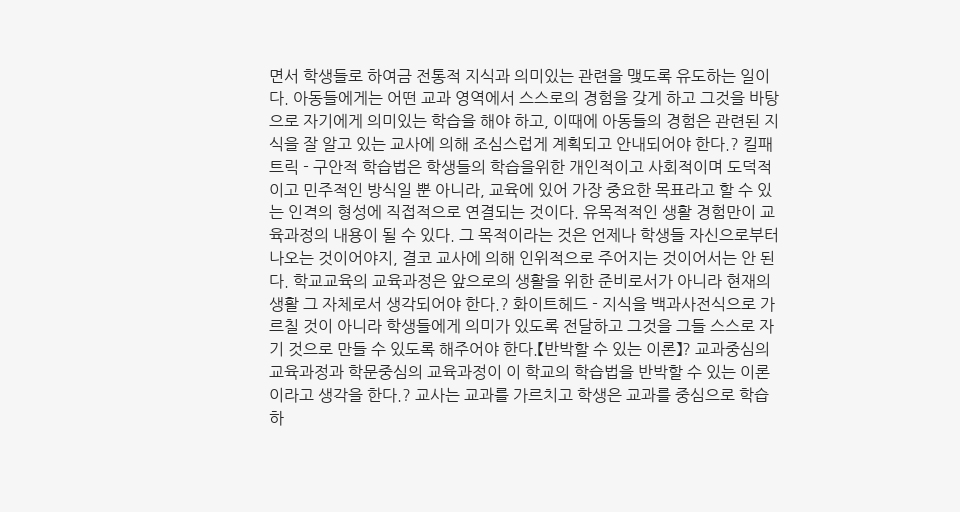면서 학생들로 하여금 전통적 지식과 의미있는 관련을 맺도록 유도하는 일이다. 아동들에게는 어떤 교과 영역에서 스스로의 경험을 갖게 하고 그것을 바탕으로 자기에게 의미있는 학습을 해야 하고, 이때에 아동들의 경험은 관련된 지식을 잘 알고 있는 교사에 의해 조심스럽게 계획되고 안내되어야 한다.? 킬패트릭 - 구안적 학습법은 학생들의 학습을위한 개인적이고 사회적이며 도덕적이고 민주적인 방식일 뿐 아니라, 교육에 있어 가장 중요한 목표라고 할 수 있는 인격의 형성에 직접적으로 연결되는 것이다. 유목적적인 생활 경험만이 교육과정의 내용이 될 수 있다. 그 목적이라는 것은 언제나 학생들 자신으로부터 나오는 것이어야지, 결코 교사에 의해 인위적으로 주어지는 것이어서는 안 된다. 학교교육의 교육과정은 앞으로의 생활을 위한 준비로서가 아니라 현재의 생활 그 자체로서 생각되어야 한다.? 화이트헤드 - 지식을 백과사전식으로 가르칠 것이 아니라 학생들에게 의미가 있도록 전달하고 그것을 그들 스스로 자기 것으로 만들 수 있도록 해주어야 한다.【반박할 수 있는 이론】? 교과중심의 교육과정과 학문중심의 교육과정이 이 학교의 학습법을 반박할 수 있는 이론이라고 생각을 한다.? 교사는 교과를 가르치고 학생은 교과를 중심으로 학습하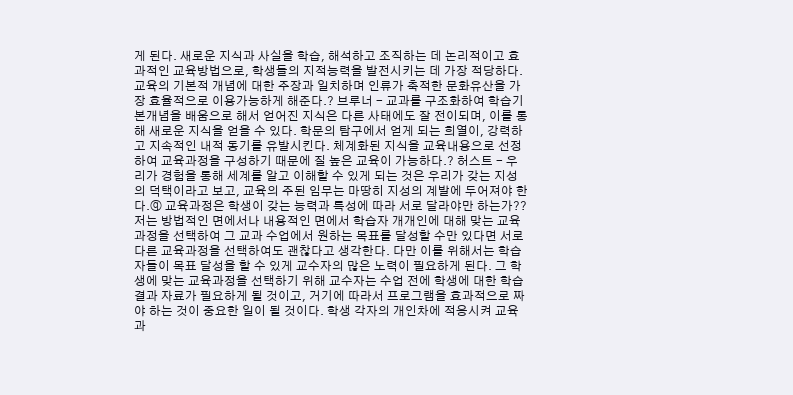게 된다. 새로운 지식과 사실을 학습, 해석하고 조직하는 데 논리적이고 효과적인 교육방법으로, 학생들의 지적능력을 발전시키는 데 가장 적당하다. 교육의 기본적 개념에 대한 주장과 일치하며 인류가 축적한 문화유산을 가장 효율적으로 이용가능하게 해준다.? 브루너 - 교과를 구조화하여 학습기본개념을 배움으로 해서 얻어진 지식은 다른 사태에도 잘 전이되며, 이를 통해 새로운 지식을 얻을 수 있다. 학문의 탐구에서 얻게 되는 희열이, 강력하고 지속적인 내적 동기를 유발시킨다. 체계화된 지식을 교육내용으로 선정하여 교육과정을 구성하기 때문에 질 높은 교육이 가능하다.? 허스트 - 우리가 경험을 통해 세계를 알고 이해할 수 있게 되는 것은 우리가 갖는 지성의 덕택이라고 보고, 교육의 주된 임무는 마땅히 지성의 계발에 두어져야 한다.ⓠ 교육과정은 학생이 갖는 능력과 특성에 따라 서로 달라야만 하는가?? 저는 방법적인 면에서나 내용적인 면에서 학습자 개개인에 대해 맞는 교육과정을 선택하여 그 교과 수업에서 원하는 목표를 달성할 수만 있다면 서로 다른 교육과정을 선택하여도 괜찮다고 생각한다. 다만 이를 위해서는 학습자들이 목표 달성을 할 수 있게 교수자의 많은 노력이 필요하게 된다. 그 학생에 맞는 교육과정을 선택하기 위해 교수자는 수업 전에 학생에 대한 학습결과 자료가 필요하게 될 것이고, 거기에 따라서 프로그램을 효과적으로 짜야 하는 것이 중요한 일이 될 것이다. 학생 각자의 개인차에 적응시켜 교육과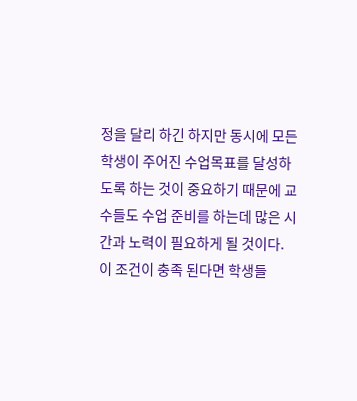정을 달리 하긴 하지만 동시에 모든 학생이 주어진 수업목표를 달성하도록 하는 것이 중요하기 때문에 교수들도 수업 준비를 하는데 많은 시간과 노력이 필요하게 될 것이다. 이 조건이 충족 된다면 학생들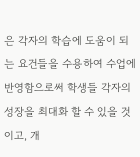은 각자의 학습에 도움이 되는 요건들을 수용하여 수업에 반영함으로써 학생들 각자의 성장을 최대화 할 수 있을 것이고, 개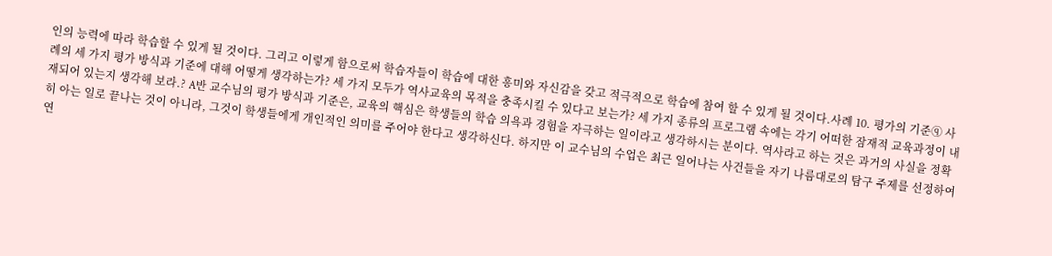인의 능력에 따라 학습할 수 있게 될 것이다. 그리고 이렇게 함으로써 학습자들이 학습에 대한 흥미와 자신감을 갖고 적극적으로 학습에 참여 할 수 있게 될 것이다.사례 10. 평가의 기준ⓠ 사례의 세 가지 평가 방식과 기준에 대해 어떻게 생각하는가? 세 가지 모두가 역사교육의 목적을 충족시킬 수 있다고 보는가? 세 가지 종류의 프로그램 속에는 각기 어떠한 잠재적 교육과정이 내재되어 있는지 생각해 보라.? A반 교수님의 평가 방식과 기준은, 교육의 핵심은 학생들의 학습 의욕과 경험을 자극하는 일이라고 생각하시는 분이다. 역사라고 하는 것은 과거의 사실을 정확히 아는 일로 끝나는 것이 아니라, 그것이 학생들에게 개인적인 의미를 주어야 한다고 생각하신다. 하지만 이 교수님의 수업은 최근 일어나는 사건들을 자기 나름대로의 탐구 주제를 선정하여 연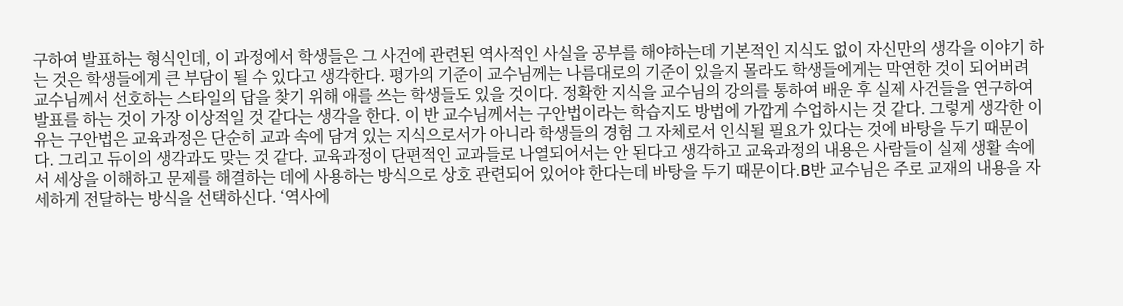구하여 발표하는 형식인데, 이 과정에서 학생들은 그 사건에 관련된 역사적인 사실을 공부를 해야하는데 기본적인 지식도 없이 자신만의 생각을 이야기 하는 것은 학생들에게 큰 부담이 될 수 있다고 생각한다. 평가의 기준이 교수님께는 나름대로의 기준이 있을지 몰라도 학생들에게는 막연한 것이 되어버려 교수님께서 선호하는 스타일의 답을 찾기 위해 애를 쓰는 학생들도 있을 것이다. 정확한 지식을 교수님의 강의를 통하여 배운 후 실제 사건들을 연구하여 발표를 하는 것이 가장 이상적일 것 같다는 생각을 한다. 이 반 교수님께서는 구안법이라는 학습지도 방법에 가깝게 수업하시는 것 같다. 그렇게 생각한 이유는 구안법은 교육과정은 단순히 교과 속에 담겨 있는 지식으로서가 아니라 학생들의 경험 그 자체로서 인식될 필요가 있다는 것에 바탕을 두기 때문이다. 그리고 듀이의 생각과도 맞는 것 같다. 교육과정이 단편적인 교과들로 나열되어서는 안 된다고 생각하고 교육과정의 내용은 사람들이 실제 생활 속에서 세상을 이해하고 문제를 해결하는 데에 사용하는 방식으로 상호 관련되어 있어야 한다는데 바탕을 두기 때문이다.B반 교수님은 주로 교재의 내용을 자세하게 전달하는 방식을 선택하신다. ‘역사에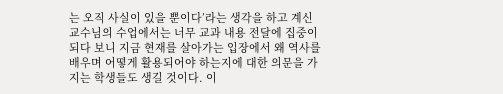는 오직 사실이 있을 뿐이다’라는 생각을 하고 계신 교수님의 수업에서는 너무 교과 내용 전달에 집중이 되다 보니 지금 현재를 살아가는 입장에서 왜 역사를 배우며 어떻게 활용되어야 하는지에 대한 의문을 가지는 학생들도 생길 것이다. 이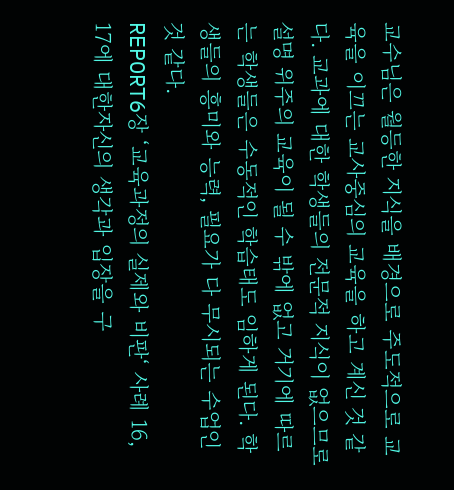교수님은 월등한 지식을 배경으로 주도적으로 교육을 이끄는 교사중심의 교육을 하고 계신 것 같다. 교과에 대한 학생들의 전문적 지식이 없으므로 설명 위주의 교육이 될 수 밖에 없고 거기에 따르는 학생들은 수동적인 학습태도 임하게 된다. 학생들의 흥미와 능력, 필요가 다 무시되는 수업인 것 같다.
REPORT6장 ‘교육과정의 실제와 비판‘ 사례 16, 17에 대한자신의 생각과 입장을 구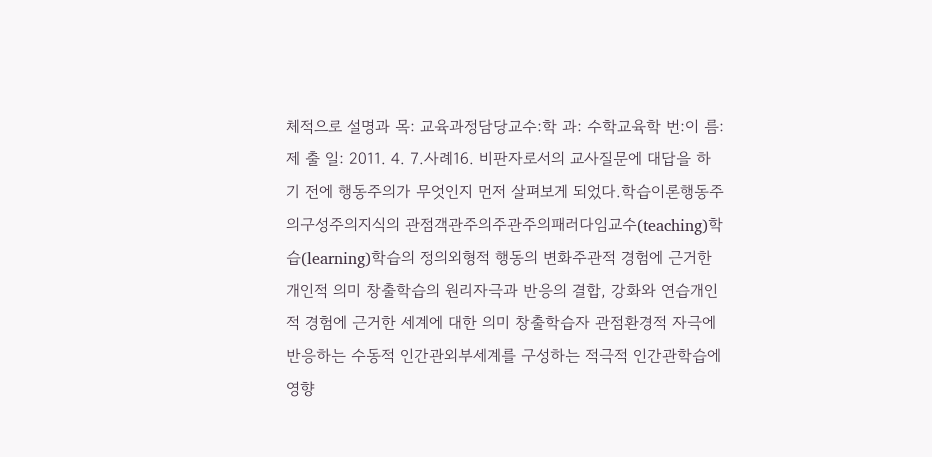체적으로 설명과 목: 교육과정담당교수:학 과: 수학교육학 번:이 름:제 출 일: 2011. 4. 7.사례16. 비판자로서의 교사질문에 대답을 하기 전에 행동주의가 무엇인지 먼저 살펴보게 되었다.학습이론행동주의구성주의지식의 관점객관주의주관주의패러다임교수(teaching)학습(learning)학습의 정의외형적 행동의 변화주관적 경험에 근거한 개인적 의미 창출학습의 원리자극과 반응의 결합, 강화와 연습개인적 경험에 근거한 세계에 대한 의미 창출학습자 관점환경적 자극에 반응하는 수동적 인간관외부세계를 구성하는 적극적 인간관학습에 영향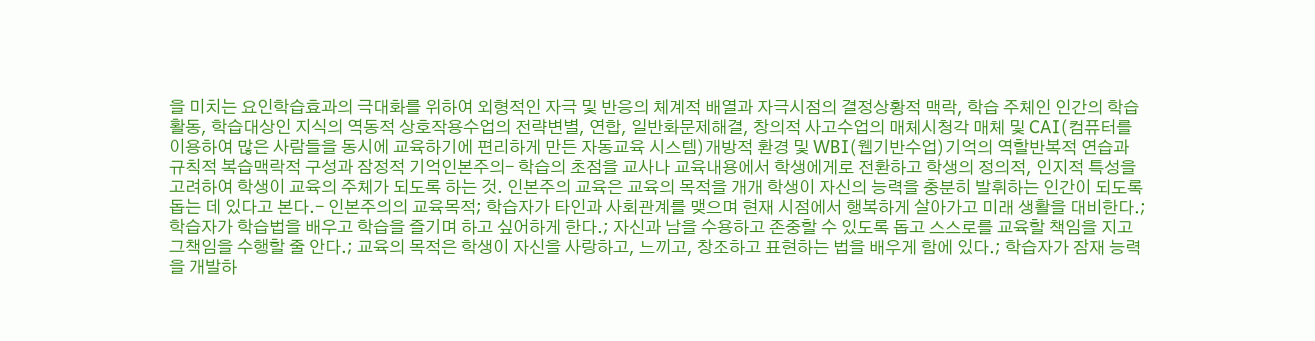을 미치는 요인학습효과의 극대화를 위하여 외형적인 자극 및 반응의 체계적 배열과 자극시점의 결정상황적 맥락, 학습 주체인 인간의 학습활동, 학습대상인 지식의 역동적 상호작용수업의 전략변별, 연합, 일반화문제해결, 창의적 사고수업의 매체시청각 매체 및 CAI(컴퓨터를 이용하여 많은 사람들을 동시에 교육하기에 편리하게 만든 자동교육 시스템)개방적 환경 및 WBI(웹기반수업)기억의 역할반복적 연습과 규칙적 복습맥락적 구성과 잠정적 기억인본주의- 학습의 초점을 교사나 교육내용에서 학생에게로 전환하고 학생의 정의적, 인지적 특성을 고려하여 학생이 교육의 주체가 되도록 하는 것. 인본주의 교육은 교육의 목적을 개개 학생이 자신의 능력을 충분히 발휘하는 인간이 되도록 돕는 데 있다고 본다.- 인본주의의 교육목적; 학습자가 타인과 사회관계를 맺으며 현재 시점에서 행복하게 살아가고 미래 생활을 대비한다.; 학습자가 학습법을 배우고 학습을 즐기며 하고 싶어하게 한다.; 자신과 남을 수용하고 존중할 수 있도록 돕고 스스로를 교육할 책임을 지고 그책임을 수행할 줄 안다.; 교육의 목적은 학생이 자신을 사랑하고, 느끼고, 창조하고 표현하는 법을 배우게 함에 있다.; 학습자가 잠재 능력을 개발하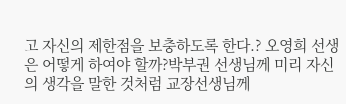고 자신의 제한점을 보충하도록 한다.? 오영희 선생은 어떻게 하여야 할까?박부권 선생님께 미리 자신의 생각을 말한 것처럼 교장선생님께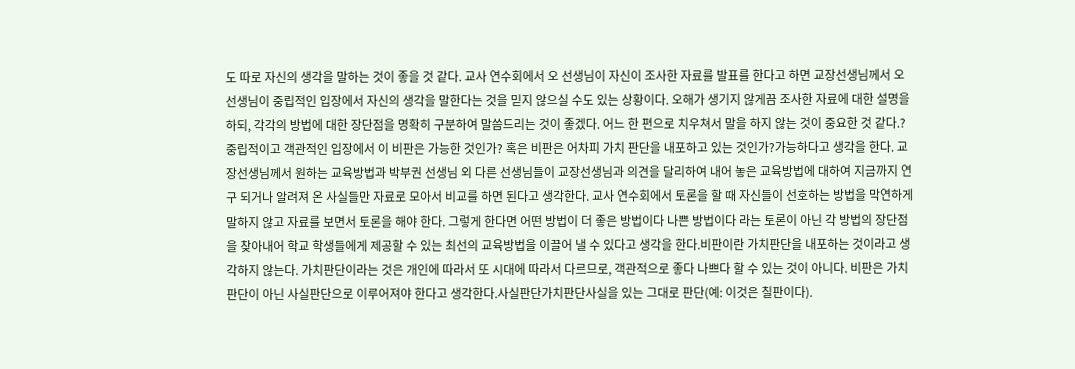도 따로 자신의 생각을 말하는 것이 좋을 것 같다. 교사 연수회에서 오 선생님이 자신이 조사한 자료를 발표를 한다고 하면 교장선생님께서 오 선생님이 중립적인 입장에서 자신의 생각을 말한다는 것을 믿지 않으실 수도 있는 상황이다. 오해가 생기지 않게끔 조사한 자료에 대한 설명을 하되, 각각의 방법에 대한 장단점을 명확히 구분하여 말씀드리는 것이 좋겠다. 어느 한 편으로 치우쳐서 말을 하지 않는 것이 중요한 것 같다.? 중립적이고 객관적인 입장에서 이 비판은 가능한 것인가? 혹은 비판은 어차피 가치 판단을 내포하고 있는 것인가?가능하다고 생각을 한다. 교장선생님께서 원하는 교육방법과 박부권 선생님 외 다른 선생님들이 교장선생님과 의견을 달리하여 내어 놓은 교육방법에 대하여 지금까지 연구 되거나 알려져 온 사실들만 자료로 모아서 비교를 하면 된다고 생각한다. 교사 연수회에서 토론을 할 때 자신들이 선호하는 방법을 막연하게 말하지 않고 자료를 보면서 토론을 해야 한다. 그렇게 한다면 어떤 방법이 더 좋은 방법이다 나쁜 방법이다 라는 토론이 아닌 각 방법의 장단점을 찾아내어 학교 학생들에게 제공할 수 있는 최선의 교육방법을 이끌어 낼 수 있다고 생각을 한다.비판이란 가치판단을 내포하는 것이라고 생각하지 않는다. 가치판단이라는 것은 개인에 따라서 또 시대에 따라서 다르므로, 객관적으로 좋다 나쁘다 할 수 있는 것이 아니다. 비판은 가치판단이 아닌 사실판단으로 이루어져야 한다고 생각한다.사실판단가치판단사실을 있는 그대로 판단(예: 이것은 칠판이다).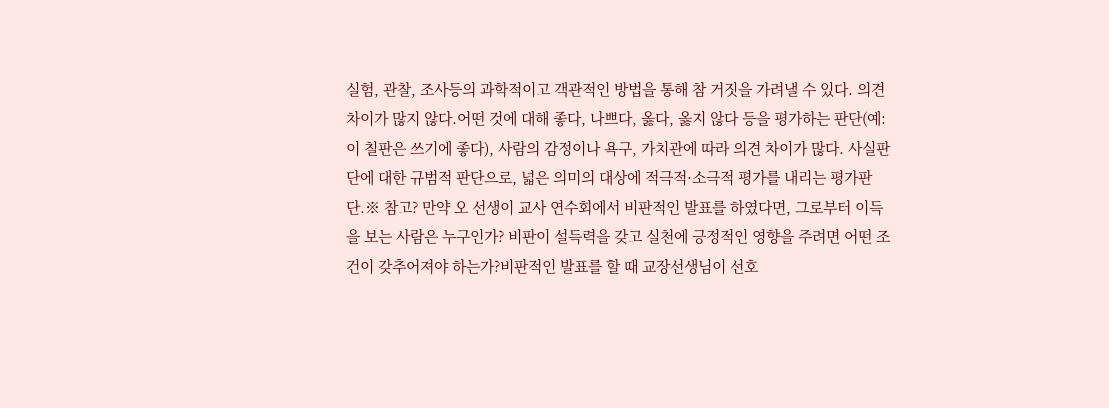실험, 관찰, 조사등의 과학적이고 객관적인 방법을 통해 참 거짓을 가려낼 수 있다. 의견 차이가 많지 않다.어떤 것에 대해 좋다, 나쁘다, 옳다, 옳지 않다 등을 평가하는 판단(예: 이 칠판은 쓰기에 좋다), 사람의 감정이나 욕구, 가치관에 따라 의견 차이가 많다. 사실판단에 대한 규범적 판단으로, 넓은 의미의 대상에 적극적·소극적 평가를 내리는 평가판단.※ 참고? 만약 오 선생이 교사 연수회에서 비판적인 발표를 하였다면, 그로부터 이득을 보는 사람은 누구인가? 비판이 설득력을 갖고 실천에 긍정적인 영향을 주려면 어떤 조건이 갖추어져야 하는가?비판적인 발표를 할 때 교장선생님이 선호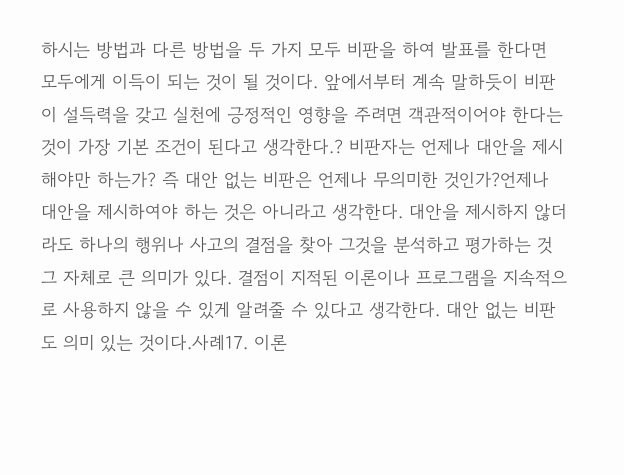하시는 방법과 다른 방법을 두 가지 모두 비판을 하여 발표를 한다면 모두에게 이득이 되는 것이 될 것이다. 앞에서부터 계속 말하듯이 비판이 설득력을 갖고 실천에 긍정적인 영향을 주려면 객관적이어야 한다는 것이 가장 기본 조건이 된다고 생각한다.? 비판자는 언제나 대안을 제시해야만 하는가? 즉 대안 없는 비판은 언제나 무의미한 것인가?언제나 대안을 제시하여야 하는 것은 아니라고 생각한다. 대안을 제시하지 않더라도 하나의 행위나 사고의 결점을 찾아 그것을 분석하고 평가하는 것 그 자체로 큰 의미가 있다. 결점이 지적된 이론이나 프로그램을 지속적으로 사용하지 않을 수 있게 알려줄 수 있다고 생각한다. 대안 없는 비판도 의미 있는 것이다.사례17. 이론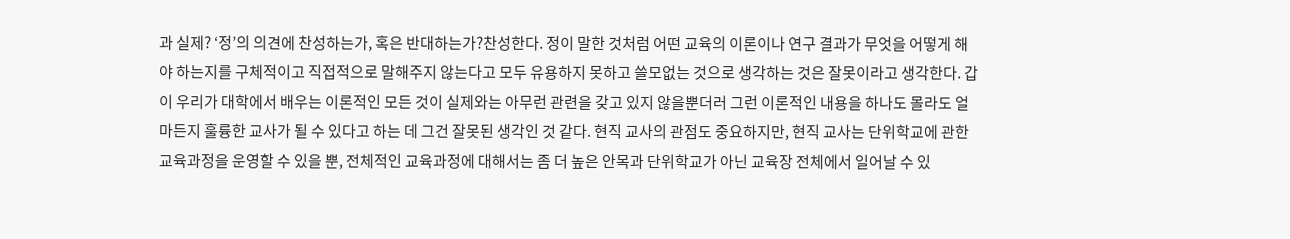과 실제? ‘정’의 의견에 찬성하는가, 혹은 반대하는가?찬성한다. 정이 말한 것처럼 어떤 교육의 이론이나 연구 결과가 무엇을 어떻게 해야 하는지를 구체적이고 직접적으로 말해주지 않는다고 모두 유용하지 못하고 쓸모없는 것으로 생각하는 것은 잘못이라고 생각한다. 갑이 우리가 대학에서 배우는 이론적인 모든 것이 실제와는 아무런 관련을 갖고 있지 않을뿐더러 그런 이론적인 내용을 하나도 몰라도 얼마든지 훌륭한 교사가 될 수 있다고 하는 데 그건 잘못된 생각인 것 같다. 현직 교사의 관점도 중요하지만, 현직 교사는 단위학교에 관한 교육과정을 운영할 수 있을 뿐, 전체적인 교육과정에 대해서는 좀 더 높은 안목과 단위학교가 아닌 교육장 전체에서 일어날 수 있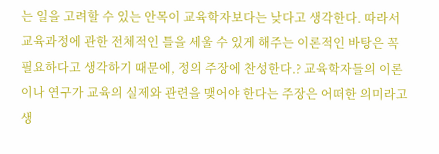는 일을 고려할 수 있는 안목이 교육학자보다는 낮다고 생각한다. 따라서 교육과정에 관한 전체적인 틀을 세울 수 있게 해주는 이론적인 바탕은 꼭 필요하다고 생각하기 때문에, 정의 주장에 찬성한다.? 교육학자들의 이론이나 연구가 교육의 실제와 관련을 맺어야 한다는 주장은 어떠한 의미라고 생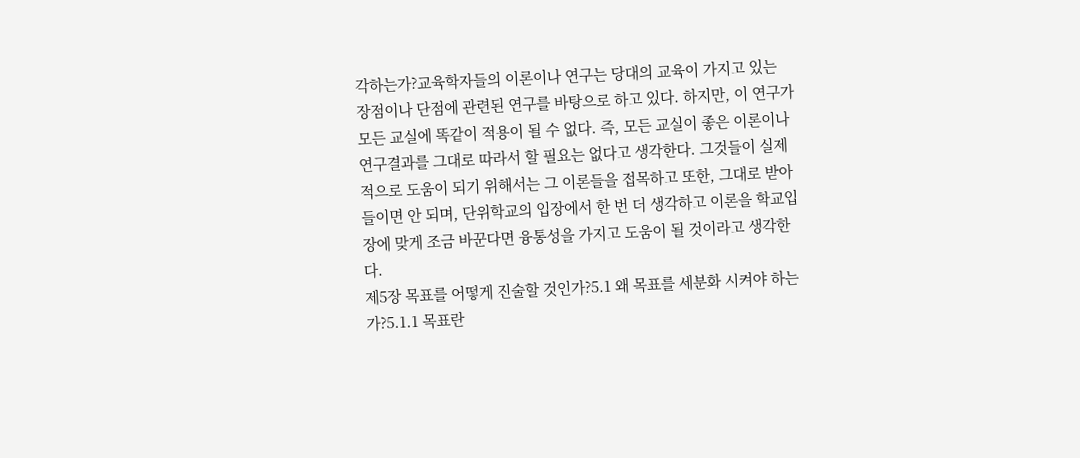각하는가?교육학자들의 이론이나 연구는 당대의 교육이 가지고 있는 장점이나 단점에 관련된 연구를 바탕으로 하고 있다. 하지만, 이 연구가 모든 교실에 똑같이 적용이 될 수 없다. 즉, 모든 교실이 좋은 이론이나 연구결과를 그대로 따라서 할 필요는 없다고 생각한다. 그것들이 실제적으로 도움이 되기 위해서는 그 이론들을 접목하고 또한, 그대로 받아들이면 안 되며, 단위학교의 입장에서 한 번 더 생각하고 이론을 학교입장에 맞게 조금 바꾼다면 융통성을 가지고 도움이 될 것이라고 생각한다.
제5장 목표를 어떻게 진술할 것인가?5.1 왜 목표를 세분화 시켜야 하는가?5.1.1 목표란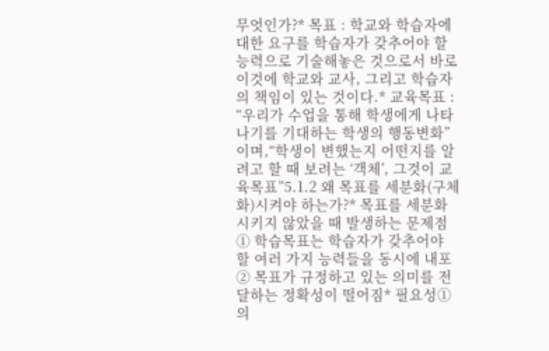무엇인가?* 목표 : 학교와 학습자에 대한 요구를 학습자가 갖추어야 할 능력으로 기술해놓은 것으로서 바로 이것에 학교와 교사, 그리고 학습자의 책임이 있는 것이다.* 교육목표 : “우리가 수업을 통해 학생에게 나타나기를 기대하는 학생의 행동변화”이며,“학생이 변했는지 어떤지를 알려고 할 때 보려는 ‘객체’, 그것이 교육목표”5.1.2 왜 목표를 세분화(구체화)시켜야 하는가?* 목표를 세분화시키지 않았을 때 발생하는 문제점① 학습목표는 학습자가 갖추어야 할 여러 가지 능력들을 동시에 내포② 목표가 규정하고 있는 의미를 전달하는 정확성이 떨어짐* 필요성① 의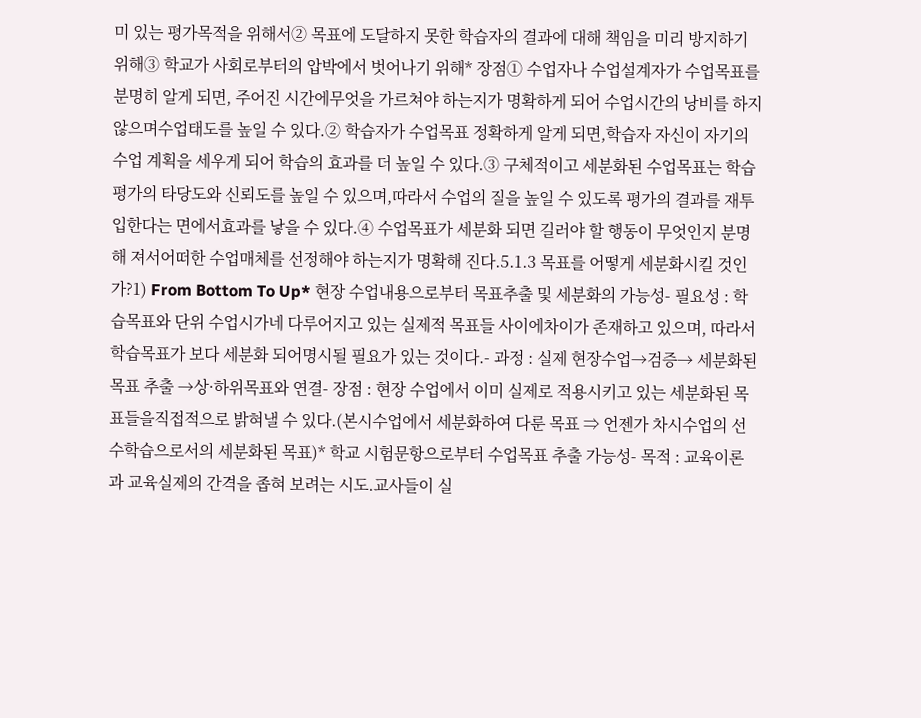미 있는 평가목적을 위해서② 목표에 도달하지 못한 학습자의 결과에 대해 책임을 미리 방지하기 위해③ 학교가 사회로부터의 압박에서 벗어나기 위해* 장점① 수업자나 수업설계자가 수업목표를 분명히 알게 되면, 주어진 시간에무엇을 가르쳐야 하는지가 명확하게 되어 수업시간의 낭비를 하지 않으며수업태도를 높일 수 있다.② 학습자가 수업목표 정확하게 알게 되면,학습자 자신이 자기의 수업 계획을 세우게 되어 학습의 효과를 더 높일 수 있다.③ 구체적이고 세분화된 수업목표는 학습평가의 타당도와 신뢰도를 높일 수 있으며,따라서 수업의 질을 높일 수 있도록 평가의 결과를 재투입한다는 면에서효과를 낳을 수 있다.④ 수업목표가 세분화 되면 길러야 할 행동이 무엇인지 분명해 져서어떠한 수업매체를 선정해야 하는지가 명확해 진다.5.1.3 목표를 어떻게 세분화시킬 것인가?1) From Bottom To Up* 현장 수업내용으로부터 목표추출 및 세분화의 가능성- 필요성 : 학습목표와 단위 수업시가네 다루어지고 있는 실제적 목표들 사이에차이가 존재하고 있으며, 따라서 학습목표가 보다 세분화 되어명시될 필요가 있는 것이다.- 과정 : 실제 현장수업→검증→ 세분화된 목표 추출 →상·하위목표와 연결- 장점 : 현장 수업에서 이미 실제로 적용시키고 있는 세분화된 목표들을직접적으로 밝혀낼 수 있다.(본시수업에서 세분화하여 다룬 목표 ⇒ 언젠가 차시수업의 선수학습으로서의 세분화된 목표)* 학교 시험문항으로부터 수업목표 추출 가능성- 목적 : 교육이론과 교육실제의 간격을 좁혀 보려는 시도.교사들이 실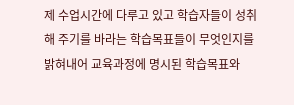제 수업시간에 다루고 있고 학습자들이 성취해 주기를 바라는 학습목표들이 무엇인지를 밝혀내어 교육과정에 명시된 학습목표와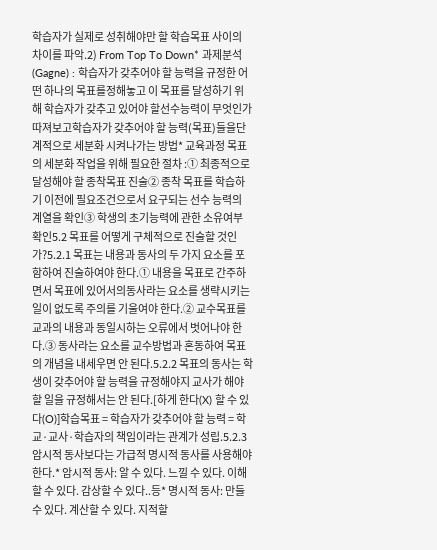학습자가 실제로 성취해야만 할 학습목표 사이의 차이를 파악.2) From Top To Down* 과제분석(Gagne) : 학습자가 갖추어야 할 능력을 규정한 어떤 하나의 목표를정해놓고 이 목표를 달성하기 위해 학습자가 갖추고 있어야 할선수능력이 무엇인가 따져보고학습자가 갖추어야 할 능력(목표)들을단계적으로 세분화 시켜나가는 방법* 교육과정 목표의 세분화 작업을 위해 필요한 절차 :① 최종적으로 달성해야 할 종착목표 진술② 종착 목표를 학습하기 이전에 필요조건으로서 요구되는 선수 능력의 계열을 확인③ 학생의 초기능력에 관한 소유여부 확인5.2 목표를 어떻게 구체적으로 진술할 것인가?5.2.1 목표는 내용과 동사의 두 가지 요소를 포함하여 진술하여야 한다.① 내용을 목표로 간주하면서 목표에 있어서의동사라는 요소를 생략시키는 일이 없도록 주의를 기울여야 한다.② 교수목표를 교과의 내용과 동일시하는 오류에서 벗어나야 한다.③ 동사라는 요소를 교수방법과 혼동하여 목표의 개념을 내세우면 안 된다.5.2.2 목표의 동사는 학생이 갖추어야 할 능력을 규정해야지 교사가 해야 할 일을 규정해서는 안 된다.[하게 한다(X) 할 수 있다(O)]학습목표 = 학습자가 갖추어야 할 능력 = 학교·교사·학습자의 책임이라는 관계가 성립.5.2.3 암시적 동사보다는 가급적 명시적 동사를 사용해야 한다.* 암시적 동사: 알 수 있다. 느낄 수 있다. 이해할 수 있다. 감상할 수 있다..등* 명시적 동사: 만들 수 있다. 계산할 수 있다. 지적할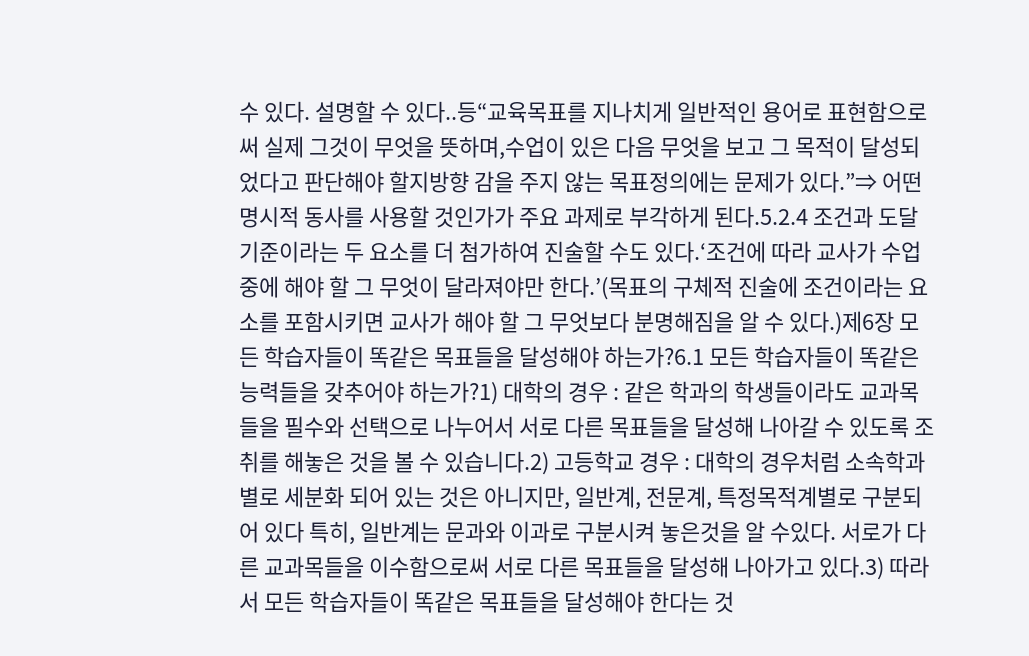수 있다. 설명할 수 있다..등“교육목표를 지나치게 일반적인 용어로 표현함으로써 실제 그것이 무엇을 뜻하며,수업이 있은 다음 무엇을 보고 그 목적이 달성되었다고 판단해야 할지방향 감을 주지 않는 목표정의에는 문제가 있다.”⇒ 어떤 명시적 동사를 사용할 것인가가 주요 과제로 부각하게 된다.5.2.4 조건과 도달기준이라는 두 요소를 더 첨가하여 진술할 수도 있다.‘조건에 따라 교사가 수업 중에 해야 할 그 무엇이 달라져야만 한다.’(목표의 구체적 진술에 조건이라는 요소를 포함시키면 교사가 해야 할 그 무엇보다 분명해짐을 알 수 있다.)제6장 모든 학습자들이 똑같은 목표들을 달성해야 하는가?6.1 모든 학습자들이 똑같은 능력들을 갖추어야 하는가?1) 대학의 경우 : 같은 학과의 학생들이라도 교과목들을 필수와 선택으로 나누어서 서로 다른 목표들을 달성해 나아갈 수 있도록 조취를 해놓은 것을 볼 수 있습니다.2) 고등학교 경우 : 대학의 경우처럼 소속학과별로 세분화 되어 있는 것은 아니지만, 일반계, 전문계, 특정목적계별로 구분되어 있다 특히, 일반계는 문과와 이과로 구분시켜 놓은것을 알 수있다. 서로가 다른 교과목들을 이수함으로써 서로 다른 목표들을 달성해 나아가고 있다.3) 따라서 모든 학습자들이 똑같은 목표들을 달성해야 한다는 것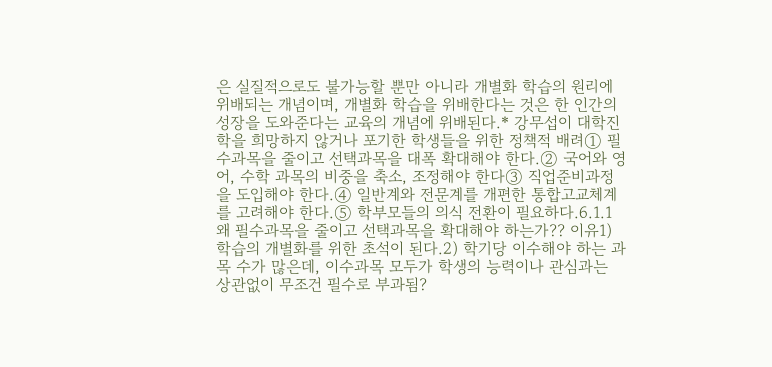은 실질적으로도 불가능할 뿐만 아니라 개별화 학습의 원리에 위배되는 개념이며, 개별화 학습을 위배한다는 것은 한 인간의 성장을 도와준다는 교육의 개념에 위배된다.* 강무섭이 대학진학을 희망하지 않거나 포기한 학생들을 위한 정책적 배려① 필수과목을 줄이고 선택과목을 대폭 확대해야 한다.② 국어와 영어, 수학 과목의 비중을 축소, 조정해야 한다③ 직업준비과정을 도입해야 한다.④ 일반계와 전문계를 개편한 통합고교체계를 고려해야 한다.⑤ 학부모들의 의식 전환이 필요하다.6.1.1 왜 필수과목을 줄이고 선택과목을 확대해야 하는가?? 이유1) 학습의 개별화를 위한 초석이 된다.2) 학기당 이수해야 하는 과목 수가 많은데, 이수과목 모두가 학생의 능력이나 관심과는 상관없이 무조건 필수로 부과됨?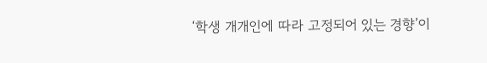‘학생 개개인에 따라 고정되어 있는 경향’이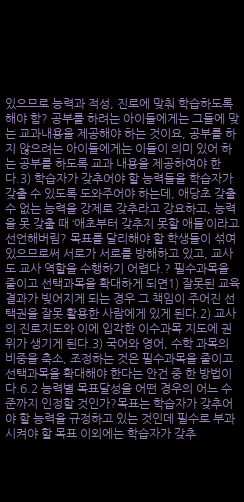있으므로 능력과 적성, 진로에 맞춰 학습하도록 해야 함? 공부를 하려는 아이들에게는 그들에 맞는 교과내용을 제공해야 하는 것이요, 공부를 하지 않으려는 아이들에게는 이들이 의미 있어 하는 공부를 하도록 교과 내용을 제공하여야 한다.3) 학습자가 갖추어야 할 능력들을 학습자가 갖출 수 있도록 도와주어야 하는데, 애당초 갖출 수 없는 능력을 강제로 갖추라고 강요하고, 능력을 못 갖출 때 ‘애초부터 갖추지 못할 애들’이라고 선언해버림? 목표를 달리해야 할 학생들이 섞여 있으므로써 서로가 서로를 방해하고 있고, 교사도 교사 역할을 수행하기 어렵다.? 필수과목을 줄이고 선택과목을 확대하게 되면1) 잘못된 교육결과가 빚어지게 되는 경우 그 책임이 주어진 선택권을 잘못 활용한 사람에게 있게 된다.2) 교사의 진로지도와 이에 입각한 이수과목 지도에 권위가 생기게 된다.3) 국어와 영어, 수학 과목의 비중을 축소, 조정하는 것은 필수과목을 줄이고 선택과목을 확대해야 한다는 안건 중 한 방법이다.6.2 능력별 목표달성을 어떤 경우의 어느 수준까지 인정할 것인가?목표는 학습자가 갖추어야 할 능력을 규정하고 있는 것인데 필수로 부과시켜야 할 목표 이외에는 학습자가 갖추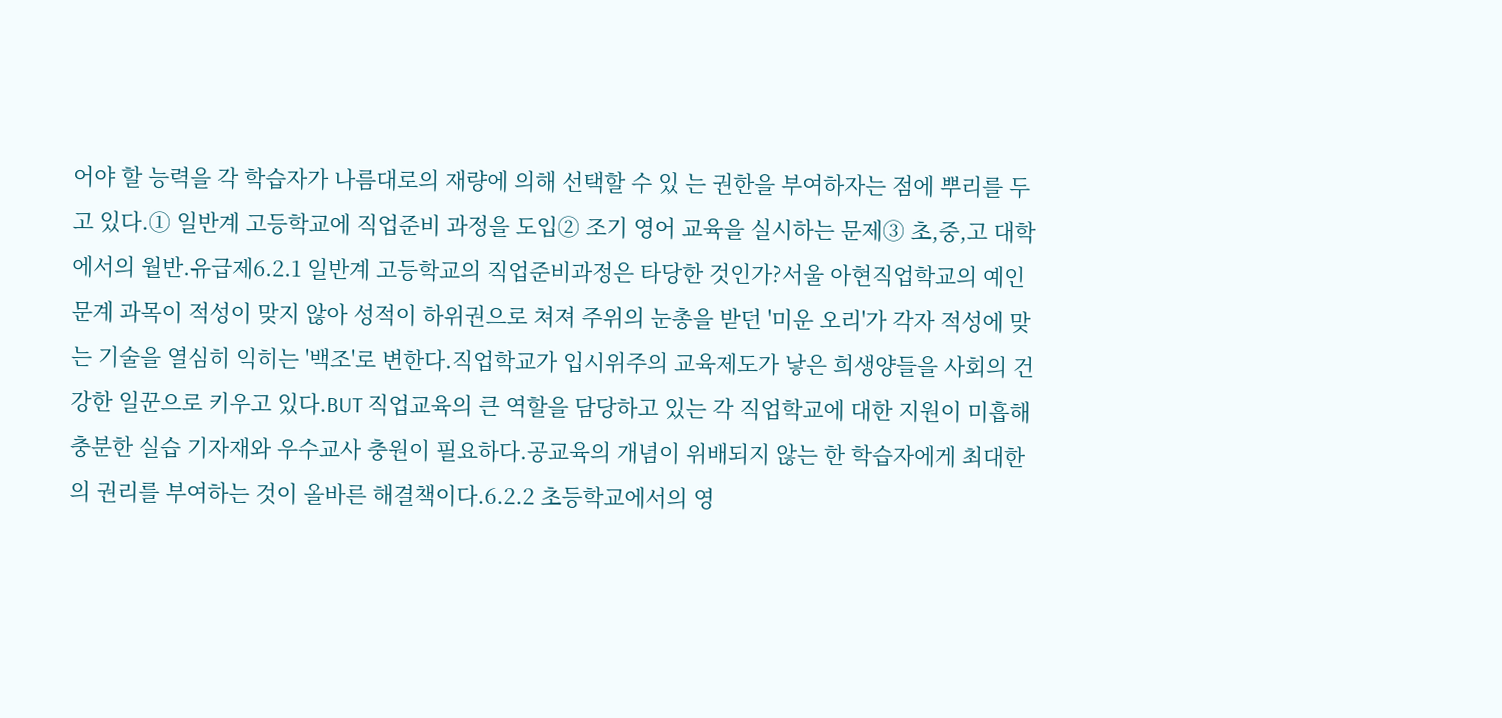어야 할 능력을 각 학습자가 나름대로의 재량에 의해 선택할 수 있 는 권한을 부여하자는 점에 뿌리를 두고 있다.① 일반계 고등학교에 직업준비 과정을 도입② 조기 영어 교육을 실시하는 문제③ 초,중,고 대학에서의 월반.유급제6.2.1 일반계 고등학교의 직업준비과정은 타당한 것인가?서울 아현직업학교의 예인문계 과목이 적성이 맞지 않아 성적이 하위권으로 쳐져 주위의 눈총을 받던 '미운 오리'가 각자 적성에 맞는 기술을 열심히 익히는 '백조'로 변한다.직업학교가 입시위주의 교육제도가 낳은 희생양들을 사회의 건강한 일꾼으로 키우고 있다.BUT 직업교육의 큰 역할을 담당하고 있는 각 직업학교에 대한 지원이 미흡해 충분한 실습 기자재와 우수교사 충원이 필요하다.공교육의 개념이 위배되지 않는 한 학습자에게 최대한의 권리를 부여하는 것이 올바른 해결책이다.6.2.2 초등학교에서의 영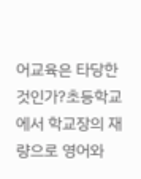어교육은 타당한 것인가?초등학교에서 학교장의 재량으로 영어와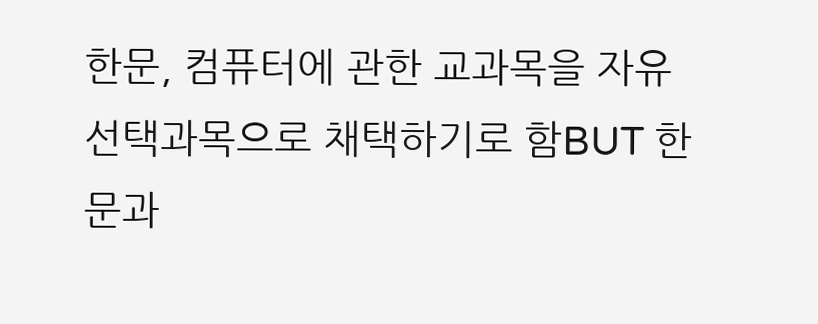한문, 컴퓨터에 관한 교과목을 자유선택과목으로 채택하기로 함BUT 한문과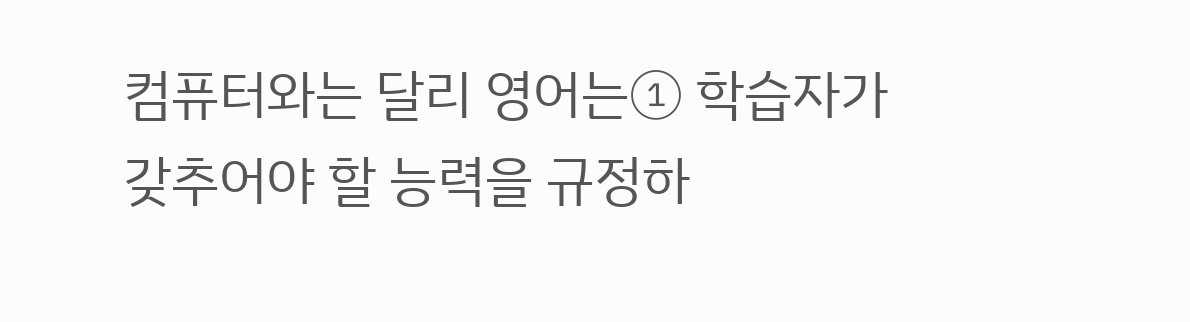컴퓨터와는 달리 영어는① 학습자가 갖추어야 할 능력을 규정하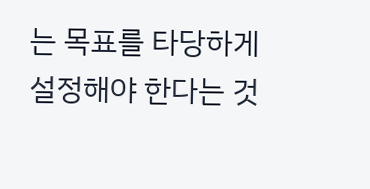는 목표를 타당하게 설정해야 한다는 것